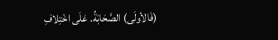(فَالأولَى) الصَّحَابَةُ. عَلَى اخْتِلافِ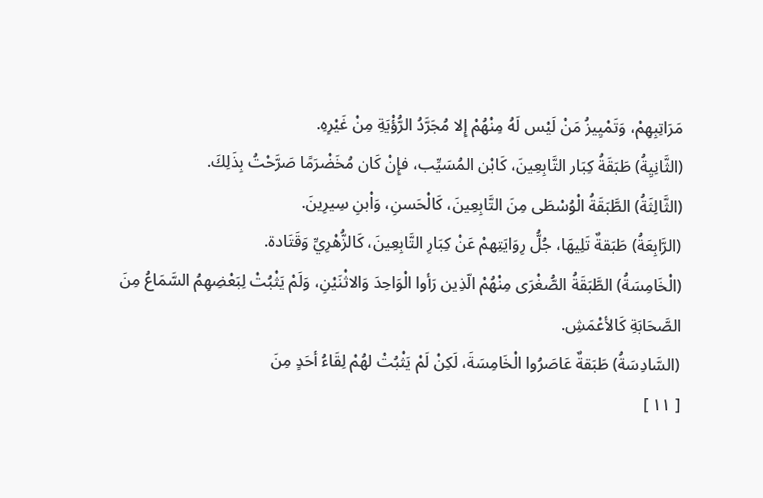مَرَاتِبِهِمْ، وَتَمْيِيزُ مَنْ لَيْس لَهُ مِنْهُمْ إِلا مُجَرَّدُ الرُّؤْيَةِ مِنْ غَيْرِهِ.
(الثَّانِيِةُ) طَبَقَةُ كِبَار التَّابِعِينَ، كَابْن المُسَيِّب، فإِنْ كَان مُخَضْرَمًا صَرَّحْتُ بِذَلِكَ.
(الثَّالِثَةُ) الطَّبَقَةُ الْوُسْطَى مِنَ التَّابِعِينَ، كَالْحَسنِ، وَاْبنِ سِيرِينَ.
(الرَّابِعَةُ) طَبَقةٌ تَلِيهَا، جُلُّ رِوَايَتِهمْ عَنْ كِبَارِ التَّابِعِينَ، كَالزُّهْرِيِّ وَقَتَادة.
(الْخَامِسَةُ) الطَّبَقَةُ الصُّغْرَى مِنْهُمْ الّذِين رَأوا الْوَاحِدَ وَالاثْنَيْنِ، وَلَمْ يَثْبُتْ لِبَعْضِهِمُ السَّمَاعُ مِنَ الصَّحَابَةِ كَالأعْمَشِ.
(السَّادِسَةُ) طَبَقةٌ عَاصَرُوا الْخَامِسَةَ، لَكِنْ لَمْ يَثْبُتْ لهُمْ لِقَاءُ أحَدٍ مِنَ
[ ١١ ]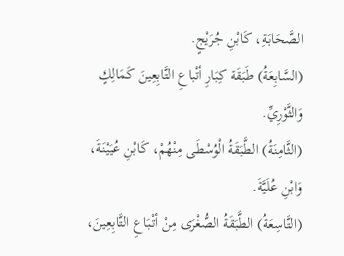الصَّحَابَةِ، كَابْنِ جُرَيْجٍ.
(السَّابِعَةُ) طَبَقَة كِبَارِ أتْباعِ التَّابِعِينَ كَمَالِكٍ وَالثَّوْرِيِّ.
(الثَّامِنَةُ) الطَّبَقَةُ الْوُسْطَى مِنْهُمْ، كَابْنِ عُيَيْنَةَ، وَابْنِ عُلَيَّةَ.
(التَّاسِعَةُ) الطَّبَقَةُ الصُّغْرَى مِنْ أتْبَاعِ التَّابِعِينَ،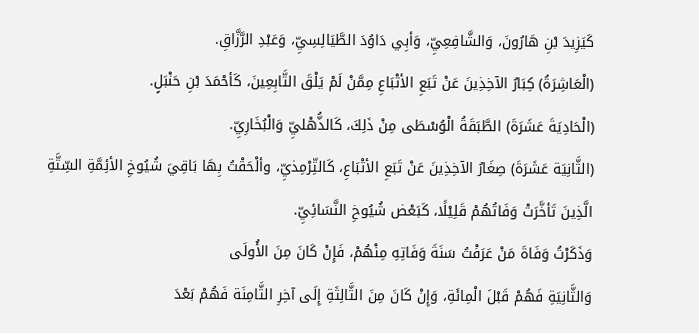كَيَزِيدَ بْنِ هَارُونَ، وَالشَّافِعِيِّ، وَأبِي دَاوُدَ الطَّيَالِسِيِّ، وَعَبْدِ الرَّزَّاقِ.
(الْعَاشِرَةُ) كِبَارُ الآخِذِينَ عَنْ تَبَعِ الأتْبَاعِ مِمَّنْ لَمْ يَلْقَ التَّابِعِينَ، كَأحْمَدَ بْنِ حَنْبَلٍ.
(الْحَادِيَةَ عَشَرَةَ) الطَّبَقَةُ الْوُسْطَى مِنْ ذَلِكَ، كَالذُّهْليِّ وَالْبُخَارِيِّ.
(الثَّانِيَة عَشَرَةَ) صِغَارُ الآخِذِينَ عَنْ تَبَعِ الأتْبَاعِ، كَالتِّرْمِذيِّ، وألْحَقْتُ بِهَا بَاقِيَ شُيُوخِ الأئِمَّةِ السِّتَّةِ الَّذِينَ تَأخَّرَتْ وَفَاتُهُمْ قَلِيْلًا، كَبَعْض شُيُوخِ النَّسَائِيِّ.
وَذَكَرْتُ وَفَاةَ مَنْ عَرَفْتُ سَنَةَ وَفَاتِهِ مِنْهُمْ، فَإِنْ كَانَ مِنَ الأُولَى
وَالثَّانِيَةِ فَهُمْ قَبْلَ الْمِائَةِ، وَإِنْ كَانَ مِنَ الثَّالِثَةِ إِلَى آخِرِ الثَّامِنَة فَهُمْ بَعْدَ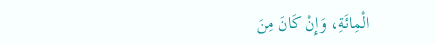الْمِائَةِ، وَإِنْ كَانَ مِنَ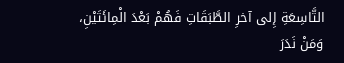التَّاسِعَةِ إِلى آخرِ الطَّبَقَاتِ فَهُمْ بَعْدَ الْمِائَتَيْنِ، وَمَنْ نَدَرَ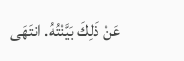عَنْ ذَلِكَ بَيَّنْتُهُ. انتَهَى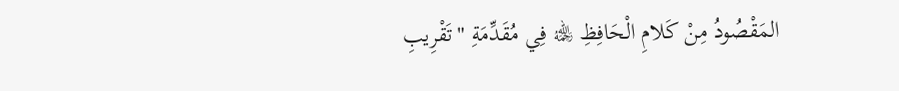المَقْصُودُ مِنْ كَلامِ الْحَافِظِ ﵀ فِي مُقَدِّمَةِ "تَقْرِيبِ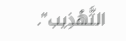التَّهْذِيب".